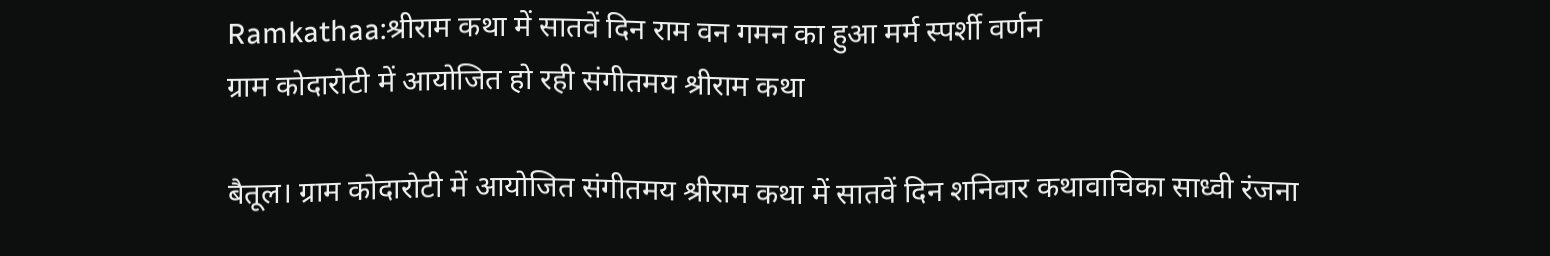Ramkathaa:श्रीराम कथा में सातवें दिन राम वन गमन का हुआ मर्म स्पर्शी वर्णन
ग्राम कोदारोटी में आयोजित हो रही संगीतमय श्रीराम कथा

बैतूल। ग्राम कोदारोटी में आयोजित संगीतमय श्रीराम कथा में सातवें दिन शनिवार कथावाचिका साध्वी रंजना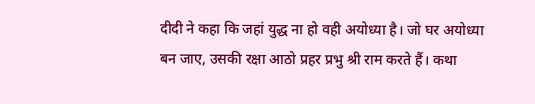दीदी ने कहा कि जहां युद्ध ना हो वही अयोध्या है। जो घर अयोध्या बन जाए, उसकी रक्षा आठो प्रहर प्रभु श्री राम करते हैं। कथा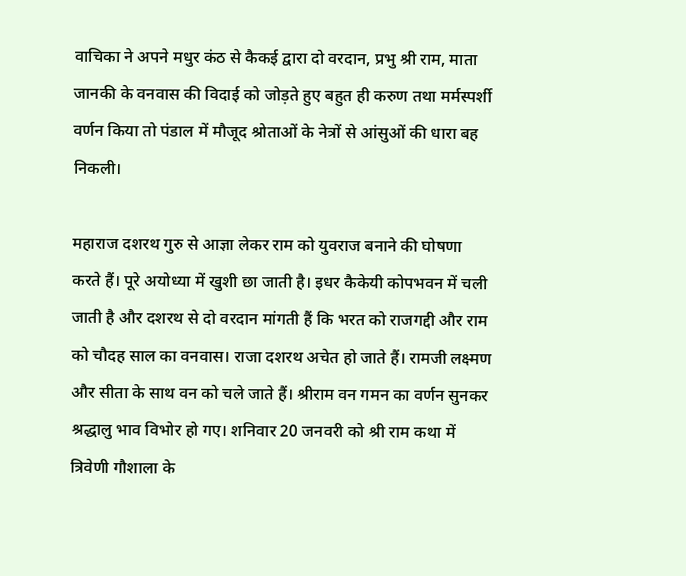वाचिका ने अपने मधुर कंठ से कैकई द्वारा दो वरदान, प्रभु श्री राम, माता जानकी के वनवास की विदाई को जोड़ते हुए बहुत ही करुण तथा मर्मस्पर्शी वर्णन किया तो पंडाल में मौजूद श्रोताओं के नेत्रों से आंसुओं की धारा बह निकली।

महाराज दशरथ गुरु से आज्ञा लेकर राम को युवराज बनाने की घोषणा करते हैं। पूरे अयोध्या में खुशी छा जाती है। इधर कैकेयी कोपभवन में चली जाती है और दशरथ से दो वरदान मांगती हैं कि भरत को राजगद्दी और राम को चौदह साल का वनवास। राजा दशरथ अचेत हो जाते हैं। रामजी लक्ष्मण और सीता के साथ वन को चले जाते हैं। श्रीराम वन गमन का वर्णन सुनकर श्रद्धालु भाव विभोर हो गए। शनिवार 20 जनवरी को श्री राम कथा में त्रिवेणी गौशाला के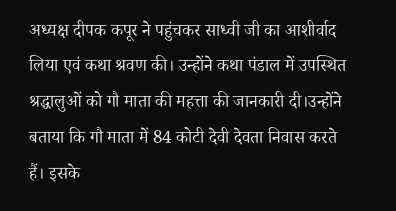अध्यक्ष दीपक कपूर ने पहुंचकर साध्वी जी का आशीर्वाद लिया एवं कथा श्रवण की। उन्होंने कथा पंडाल में उपस्थित श्रद्धालुओं को गौ माता की महत्ता की जानकारी दी।उन्होंने बताया कि गौ माता में 84 कोटी देवी देवता निवास करते हैं। इसके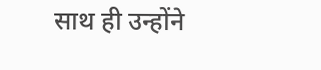साथ ही उन्होंने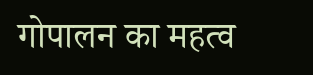गोपालन का महत्व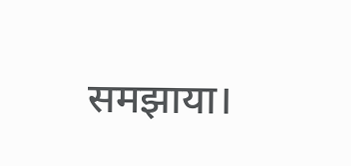समझाया।